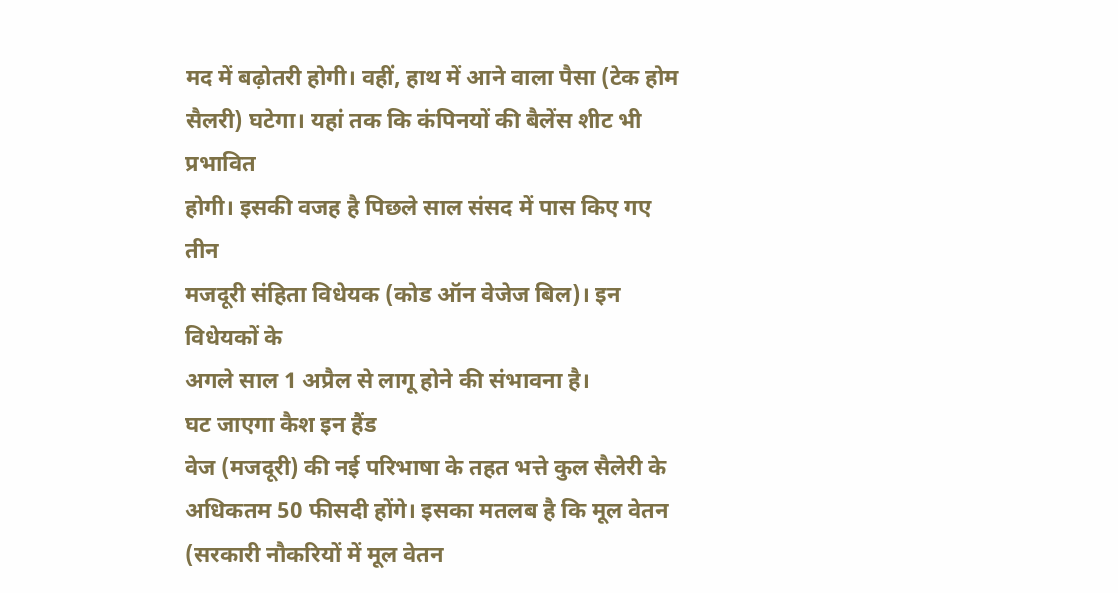मद में बढ़ोतरी होगी। वहीं, हाथ में आने वाला पैसा (टेक होम
सैलरी) घटेगा। यहां तक कि कंपिनयों की बैलेंस शीट भी प्रभावित
होगी। इसकी वजह है पिछले साल संसद में पास किए गए तीन
मजदूरी संहिता विधेयक (कोड ऑन वेजेज बिल)। इन विधेयकों के
अगले साल 1 अप्रैल से लागू होने की संभावना है।
घट जाएगा कैश इन हैंड
वेज (मजदूरी) की नई परिभाषा के तहत भत्ते कुल सैलेरी के
अधिकतम 50 फीसदी होंगे। इसका मतलब है कि मूल वेतन
(सरकारी नौकरियों में मूल वेतन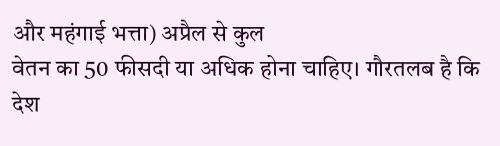और महंगाई भत्ता) अप्रैल से कुल
वेतन का 50 फीसदी या अधिक होना चाहिए। गौरतलब है कि देश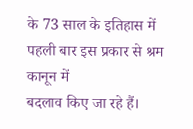के 73 साल के इतिहास में पहली बार इस प्रकार से श्रम कानून में
बदलाव किए जा रहे हैं।